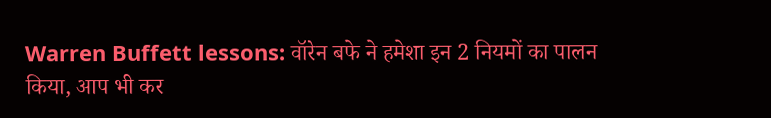Warren Buffett lessons: वॉरेन बफे ने हमेशा इन 2 नियमों का पालन किया, आप भी कर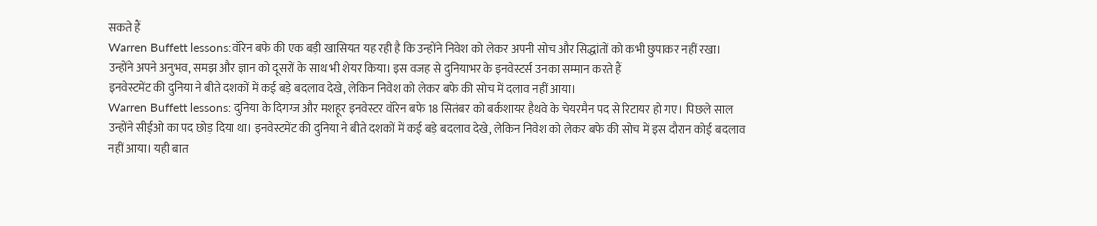सकते हैं
Warren Buffett lessons:वॉरेन बफे की एक बड़ी खासियत यह रही है कि उन्होंने निवेश को लेकर अपनी सोच और सिद्धांतों को कभी छुपाकर नहीं रखा। उन्होंने अपने अनुभव, समझ और ज्ञान को दूसरों के साथ भी शेयर किया। इस वजह से दुनियाभर के इनवेस्टर्स उनका सम्मान करते हैं
इनवेस्टमेंट की दुनिया ने बीते दशकों में कई बड़े बदलाव देखे, लेकिन निवेश को लेकर बफे की सोच में दलाव नहीं आया।
Warren Buffett lessons: दुनिया के दिगग्ज और मशहूर इनवेस्टर वॉरेन बफे 18 सितंबर को बर्कशायर हैथवे के चेयरमैन पद से रिटायर हो गए। पिछले साल उन्होंने सीईओ का पद छोड़ दिया था। इनवेस्टमेंट की दुनिया ने बीते दशकों में कई बड़े बदलाव देखे, लेकिन निवेश को लेकर बफे की सोच में इस दौरान कोई बदलाव नहीं आया। यही बात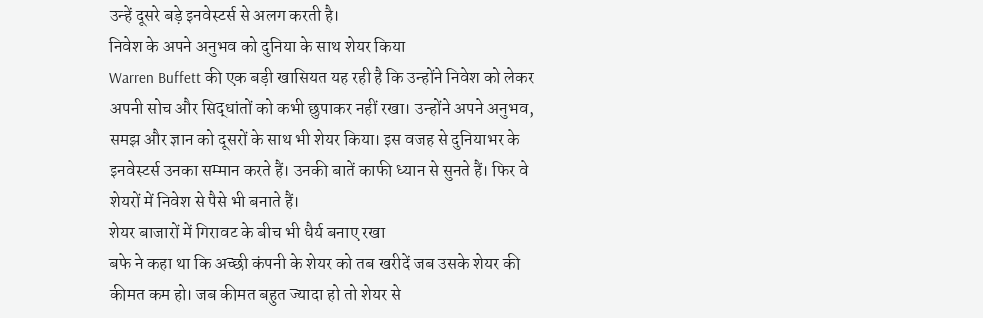उन्हें दूसरे बड़े इनवेस्टर्स से अलग करती है।
निवेश के अपने अनुभव को दुनिया के साथ शेयर किया
Warren Buffett की एक बड़ी खासियत यह रही है कि उन्होंने निवेश को लेकर अपनी सोच और सिद्धांतों को कभी छुपाकर नहीं रखा। उन्होंने अपने अनुभव, समझ और ज्ञान को दूसरों के साथ भी शेयर किया। इस वजह से दुनियाभर के इनवेस्टर्स उनका सम्मान करते हैं। उनकी बातें काफी ध्यान से सुनते हैं। फिर वे शेयरों में निवेश से पैसे भी बनाते हैं।
शेयर बाजारों में गिरावट के बीच भी धैर्य बनाए रखा
बफे ने कहा था कि अच्छी कंपनी के शेयर को तब खरीदें जब उसके शेयर की कीमत कम हो। जब कीमत बहुत ज्यादा हो तो शेयर से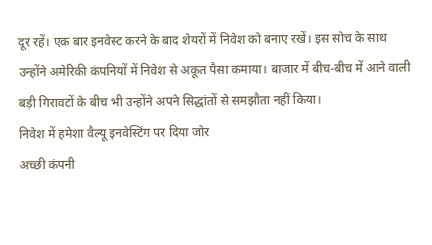दूर रहें। एक बार इनवेस्ट करने के बाद शेयरों में निवेश को बनाए रखें। इस सोच के साथ उन्होंने अमेरिकी कंपनियों में निवेश से अकूत पैसा कमाया। बाजार में बीच-बीच में आने वाली बड़ी गिरावटों के बीच भी उन्होंने अपने सिद्धांतों से समझौता नहीं किया।
निवेश में हमेशा वैल्यू इनवेस्टिंग पर दिया जोर
अच्छी कंपनी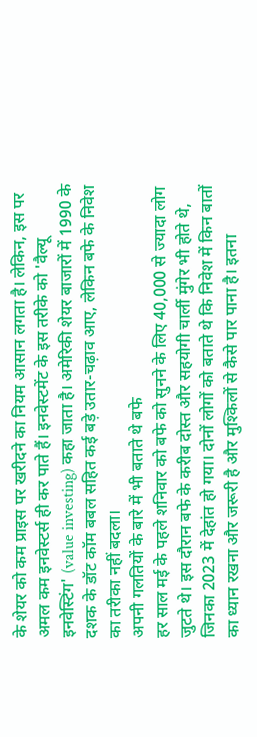के शेयर को कम प्राइस पर खरीदने का नियम आसान लगता है। लेकिन, इस पर अमल कम इनवेस्टर्स ही कर पाते हैं। इनवेस्टमेंट के इस तरीके को 'वैल्यू इनवेस्टिंग' (value investing) कहा जाता है। अमेरिकी शेयर बाजारों में 1990 के दशक के डॉट कॉम बबल सहित कई बड़े उतार-चढ़ाव आए, लेकिन बफे के निवेश का तरीका नहीं बदला।
अपनी गलतियों के बारे में भी बताते थे बफे
हर साल मई के पहले शनिवार को बफे को सुनने के लिए 40,000 से ज्यादा लोग जुटते थे। इस दौरान बफे के करीब दोस्त और सहयोगी चार्ली मुंगेर भी होते थे, जिनका 2023 में देहांत हो गया। दोनों लोगों को बताते थे कि निवेश में किन बातों का ध्यान रखना और जरूरी है और मुश्किलों से कैसे पार पाना है। इतना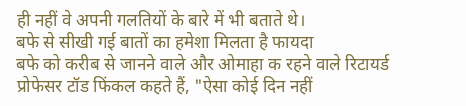ही नहीं वे अपनी गलतियों के बारे में भी बताते थे।
बफे से सीखी गई बातों का हमेशा मिलता है फायदा
बफे को करीब से जानने वाले और ओमाहा क रहने वाले रिटायर्ड प्रोफेसर टॉड फिंकल कहते हैं, "ऐसा कोई दिन नहीं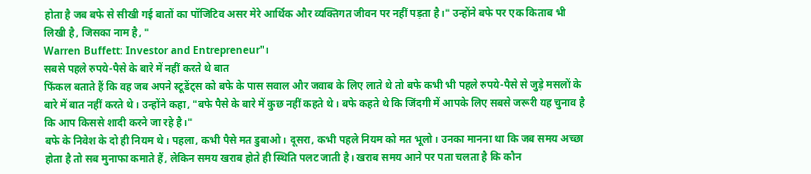होता है जब बफे से सीखी गई बातों का पॉजिटिव असर मेरे आर्थिक और व्यक्तिगत जीवन पर नहीं पड़ता है।" उन्होंने बफे पर एक किताब भी लिखी है, जिसका नाम है, "
Warren Buffett: Investor and Entrepreneur"।
सबसे पहले रुपये-पैसे के बारे में नहीं करते थे बात
फिंकल बताते हैं कि वह जब अपने स्टूडेंट्स को बफे के पास सवाल और जवाब के लिए लाते थे तो बफे कभी भी पहले रुपये-पैसे से जुड़े मसलों के बारे में बात नहीं करते थे। उन्होंने कहा, "बफे पैसे के बारे में कुछ नहीं कहते थे। बफे कहते थे कि जिंदगी में आपके लिए सबसे जरूरी यह चुनाव है कि आप किससे शादी करने जा रहे है।"
बफे के निवेश के दो ही नियम थे। पहला, कभी पैसे मत डुबाओ। दूसरा, कभी पहले नियम को मत भूलो। उनका मानना था कि जब समय अच्छा होता है तो सब मुनाफा कमाते हैं, लेकिन समय खराब होते ही स्थिति पलट जाती है। खराब समय आने पर पता चलता है कि कौन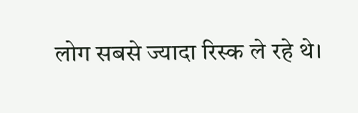लोग सबसे ज्यादा रिस्क ले रहे थे।